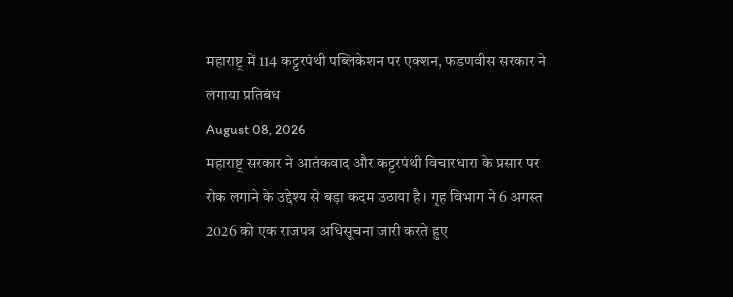महाराष्ट्र में 114 कट्टरपंथी पब्लिकेशन पर एक्शन, फडणवीस सरकार ने लगाया प्रतिबंध
August 08, 2026
महाराष्ट्र सरकार ने आतंकवाद और कट्टरपंथी विचारधारा के प्रसार पर रोक लगाने के उद्देश्य से बड़ा कदम उठाया है। गृह विभाग ने 6 अगस्त 2026 को एक राजपत्र अधिसूचना जारी करते हुए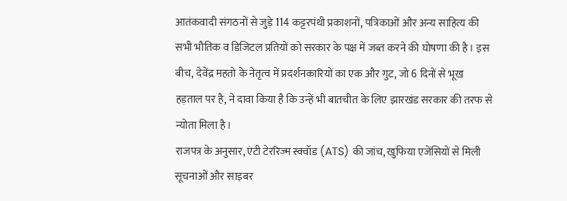आतंकवादी संगठनों से जुड़े 114 कट्टरपंथी प्रकाशनों, पत्रिकाओं और अन्य साहित्य की सभी भौतिक व डिजिटल प्रतियों को सरकार के पक्ष में जब्त करने की घोषणा की है। इस बीच, देवेंद्र महतो के नेतृत्व में प्रदर्शनकारियों का एक और गुट, जो 6 दिनों से भूख हड़ताल पर है, ने दावा किया है कि उन्हें भी बातचीत के लिए झारखंड सरकार की तरफ से न्योता मिला है।
राजपत्र के अनुसार, एंटी टेररिज्म स्क्वॉड (ATS) की जांच, खुफिया एजेंसियों से मिली सूचनाओं और साइबर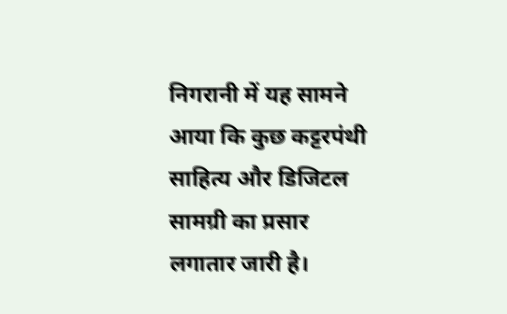निगरानी में यह सामने आया कि कुछ कट्टरपंथी साहित्य और डिजिटल सामग्री का प्रसार लगातार जारी है।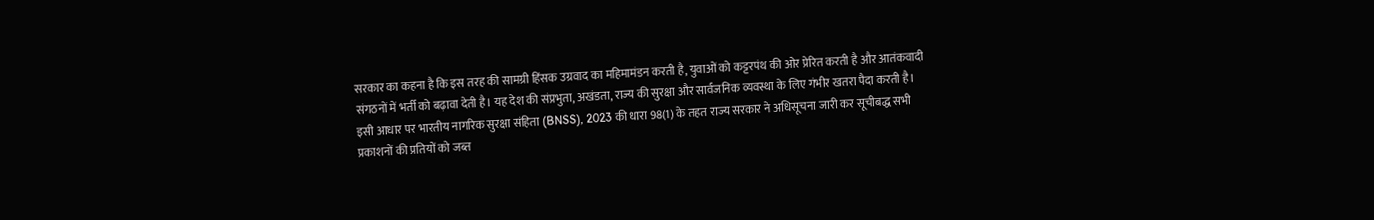सरकार का कहना है कि इस तरह की सामग्री हिंसक उग्रवाद का महिमामंडन करती है, युवाओं को कट्टरपंथ की ओर प्रेरित करती है और आतंकवादी संगठनों में भर्ती को बढ़ावा देती है। यह देश की संप्रभुता, अखंडता, राज्य की सुरक्षा और सार्वजनिक व्यवस्था के लिए गंभीर खतरा पैदा करती है।
इसी आधार पर भारतीय नागरिक सुरक्षा संहिता (BNSS), 2023 की धारा 98(1) के तहत राज्य सरकार ने अधिसूचना जारी कर सूचीबद्ध सभी प्रकाशनों की प्रतियों को जब्त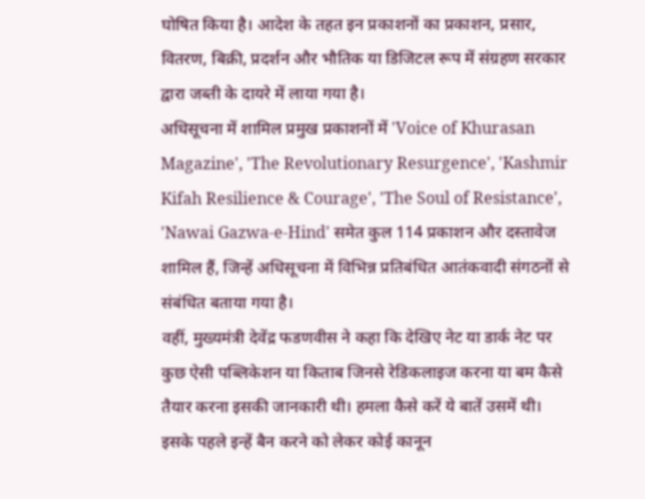घोषित किया है। आदेश के तहत इन प्रकाशनों का प्रकाशन, प्रसार, वितरण, बिक्री, प्रदर्शन और भौतिक या डिजिटल रूप में संग्रहण सरकार द्वारा जब्ती के दायरे में लाया गया है।
अधिसूचना में शामिल प्रमुख प्रकाशनों में 'Voice of Khurasan Magazine', 'The Revolutionary Resurgence', 'Kashmir Kifah Resilience & Courage', 'The Soul of Resistance', 'Nawai Gazwa-e-Hind' समेत कुल 114 प्रकाशन और दस्तावेज शामिल हैं, जिन्हें अधिसूचना में विभिन्न प्रतिबंधित आतंकवादी संगठनों से संबंधित बताया गया है।
वहीं, मुख्यमंत्री देवेंद्र फडणवीस ने कहा कि देखिए नेट या डार्क नेट पर कुछ ऐसी पब्लिकेशन या किताब जिनसे रेडिकलाइज करना या बम कैसे तैयार करना इसकी जानकारी थी। हमला कैसे करें ये बातें उसमें थी। इसके पहले इन्हें बैन करने को लेकर कोई कानून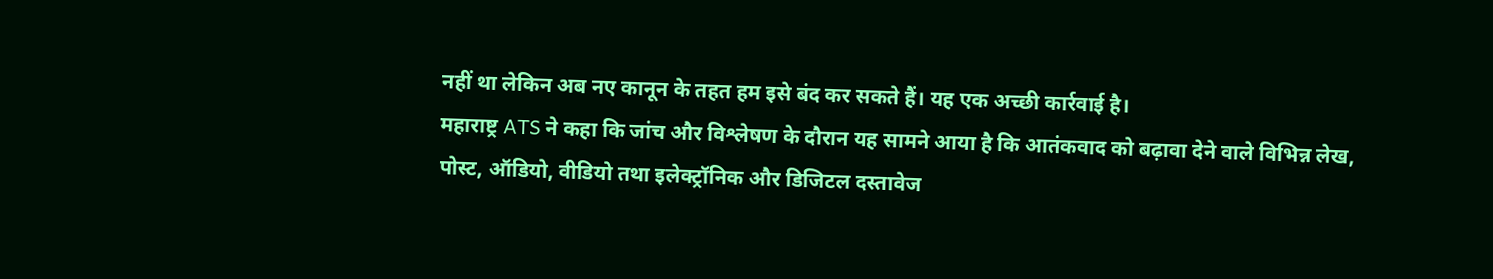नहीं था लेकिन अब नए कानून के तहत हम इसे बंद कर सकते हैं। यह एक अच्छी कार्रवाई है।
महाराष्ट्र ATS ने कहा कि जांच और विश्लेषण के दौरान यह सामने आया है कि आतंकवाद को बढ़ावा देने वाले विभिन्न लेख, पोस्ट, ऑडियो, वीडियो तथा इलेक्ट्रॉनिक और डिजिटल दस्तावेज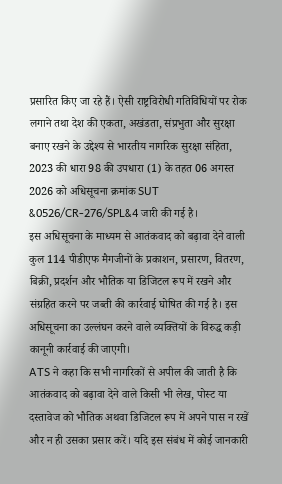प्रसारित किए जा रहे हैं। ऐसी राष्ट्रविरोधी गतिविधियों पर रोक लगाने तथा देश की एकता, अखंडता, संप्रभुता और सुरक्षा बनाए रखने के उद्देश्य से भारतीय नागरिक सुरक्षा संहिता, 2023 की धारा 98 की उपधारा (1) के तहत 06 अगस्त 2026 को अधिसूचना क्रमांक SUT &0526/CR-276/SPL&4 जारी की गई है।
इस अधिसूचना के माध्यम से आतंकवाद को बढ़ावा देने वाली कुल 114 पीडीएफ मैगजीनों के प्रकाशन, प्रसारण, वितरण, बिक्री, प्रदर्शन और भौतिक या डिजिटल रूप में रखने और संग्रहित करने पर जब्ती की कार्रवाई घोषित की गई है। इस अधिसूचना का उल्लंघन करने वाले व्यक्तियों के विरुद्ध कड़ी कानूनी कार्रवाई की जाएगी।
ATS ने कहा कि सभी नागरिकों से अपील की जाती है कि आतंकवाद को बढ़ावा देने वाले किसी भी लेख, पोस्ट या दस्तावेज को भौतिक अथवा डिजिटल रूप में अपने पास न रखें और न ही उसका प्रसार करें। यदि इस संबंध में कोई जानकारी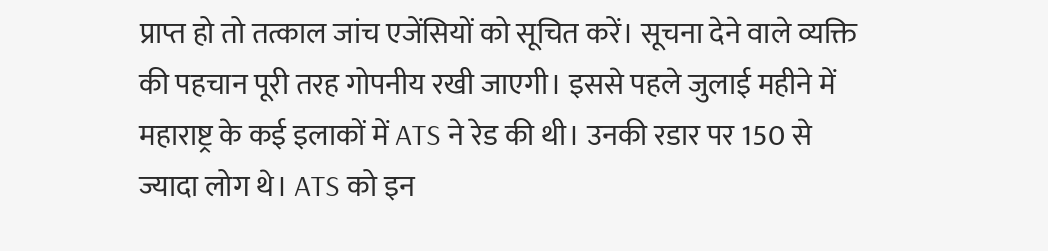प्राप्त हो तो तत्काल जांच एजेंसियों को सूचित करें। सूचना देने वाले व्यक्ति की पहचान पूरी तरह गोपनीय रखी जाएगी। इससे पहले जुलाई महीने में महाराष्ट्र के कई इलाकों में ATS ने रेड की थी। उनकी रडार पर 150 से ज्यादा लोग थे। ATS को इन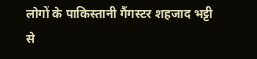लोगों के पाकिस्तानी गैंगस्टर शहजाद भट्टी से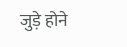जुड़े होने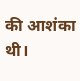की आशंका थी।